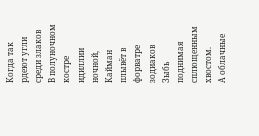Когда так рдеют угли среди злаков
В полуночном костре идиллии ночной,
Кайман плывёт в форватре зодиаков
Зыбь поднимая сплющенным хвостом.
А облачные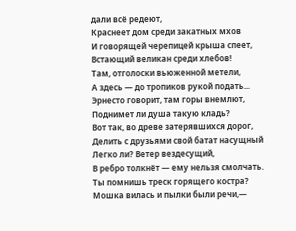дали всё редеют,
Краснеет дом среди закатных мхов
И говорящей черепицей крыша спеет,
Встающий великан среди хлебов!
Там, отголоски вьюженной метели,
А здесь — до тропиков рукой подать...
Эрнесто говорит, там горы внемлют,
Поднимет ли душа такую кладь?
Вот так, во древе затерявшихся дорог,
Делить с друзьями свой батат насущный
Легко ли? Ветер вездесущий,
В ребро толкнёт — ему нельзя смолчать.
Ты помнишь треск горящего костра?
Мошка вилась и пылки были речи,—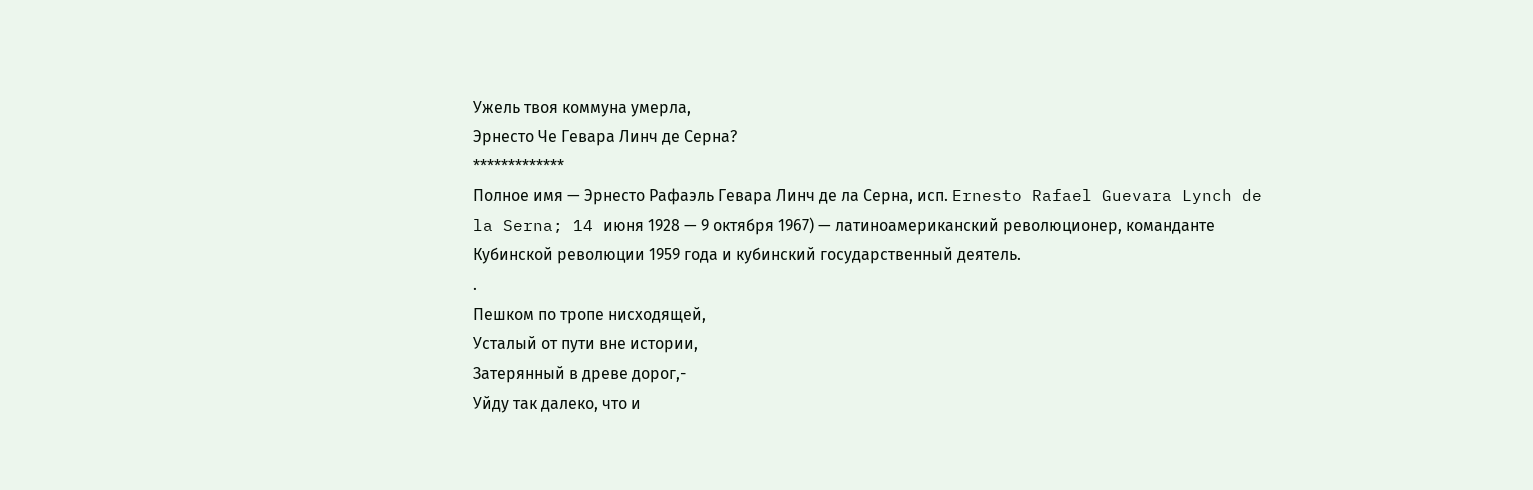Ужель твоя коммуна умерла,
Эрнесто Че Гевара Линч де Серна?
*************
Полное имя — Эрнесто Рафаэль Гевара Линч де ла Серна, исп. Ernesto Rafael Guevara Lynch de la Serna; 14 июня 1928 — 9 октября 1967) — латиноамериканский революционер, команданте Кубинской революции 1959 года и кубинский государственный деятель.
.
Пешком по тропе нисходящей,
Усталый от пути вне истории,
Затерянный в древе дорог,-
Уйду так далеко, что и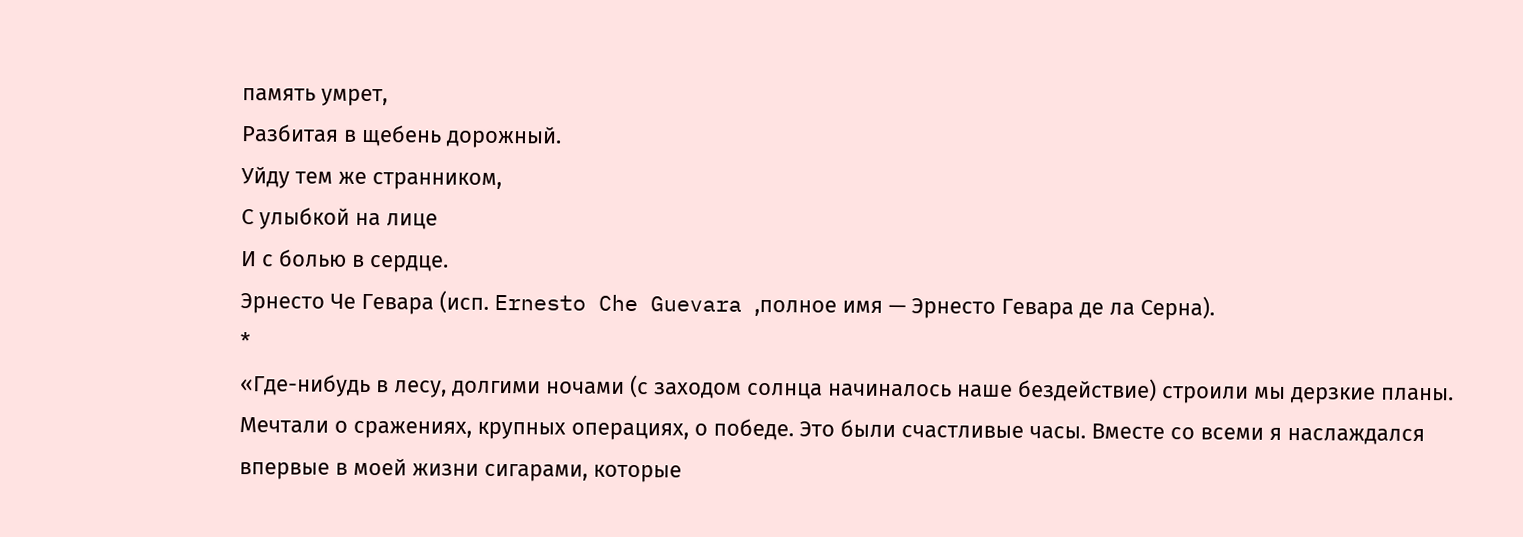память умрет,
Разбитая в щебень дорожный.
Уйду тем же странником,
С улыбкой на лице
И с болью в сердце.
Эрнесто Че Гевара (исп. Ernesto Che Guevara ,полное имя — Эрнесто Гевара де ла Серна).
*
«Где-нибудь в лесу, долгими ночами (с заходом солнца начиналось наше бездействие) строили мы дерзкие планы. Мечтали о сражениях, крупных операциях, о победе. Это были счастливые часы. Вместе со всеми я наслаждался впервые в моей жизни сигарами, которые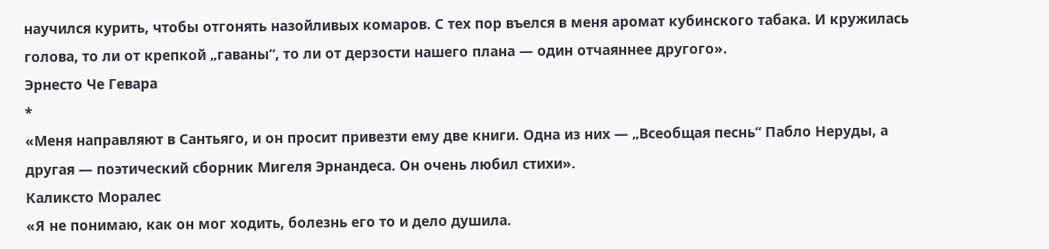научился курить, чтобы отгонять назойливых комаров. С тех пор въелся в меня аромат кубинского табака. И кружилась голова, то ли от крепкой „гаваны“, то ли от дерзости нашего плана — один отчаяннее другого».
Эрнесто Че Гевара
*
«Меня направляют в Сантьяго, и он просит привезти ему две книги. Одна из них — „Всеобщая песнь“ Пабло Неруды, а другая — поэтический сборник Мигеля Эрнандеса. Он очень любил стихи».
Каликсто Моралес
«Я не понимаю, как он мог ходить, болезнь его то и дело душила.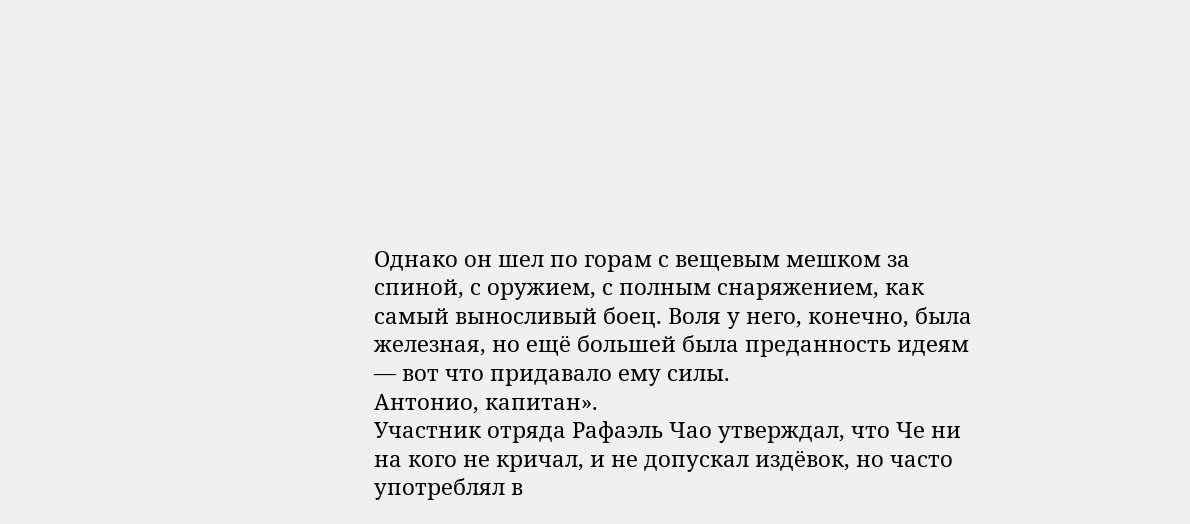Однако он шел по горам с вещевым мешком за спиной, с оружием, с полным снаряжением, как самый выносливый боец. Воля у него, конечно, была железная, но ещё большей была преданность идеям — вот что придавало ему силы.
Антонио, капитан».
Участник отряда Рафаэль Чао утверждал, что Че ни на кого не кричал, и не допускал издёвок, но часто употреблял в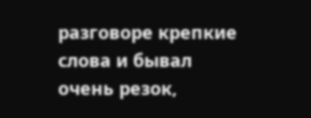разговоре крепкие слова и бывал очень резок,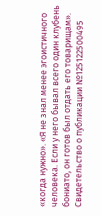«когда нужно». «Я не знал менее эгоистичного человека. Если у него бывал всего один клубень бониато, он готов был отдать его товарищам».
Свидетельство о публикации №125122500495